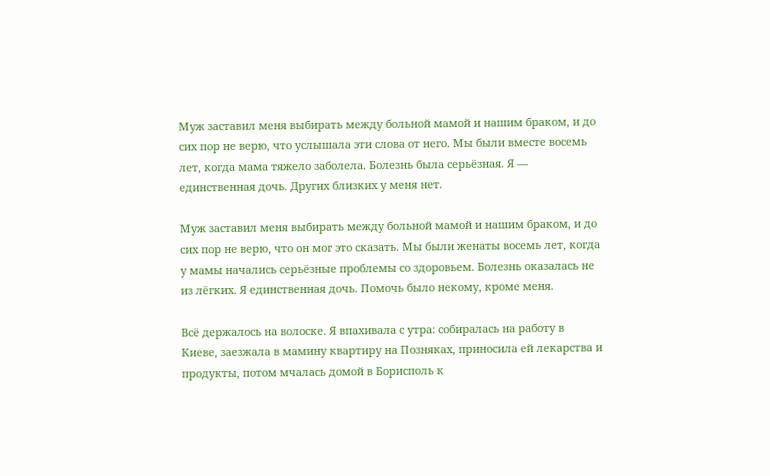Муж заставил меня выбирать между больной мамой и нашим браком, и до сих пор не верю, что услышала эти слова от него. Мы были вместе восемь лет, когда мама тяжело заболела. Болезнь была серьёзная. Я — единственная дочь. Других близких у меня нет.

Муж заставил меня выбирать между больной мамой и нашим браком, и до сих пор не верю, что он мог это сказать. Мы были женаты восемь лет, когда у мамы начались серьёзные проблемы со здоровьем. Болезнь оказалась не из лёгких. Я единственная дочь. Помочь было некому, кроме меня.

Всё держалось на волоске. Я впахивала с утра: собиралась на работу в Киеве, заезжала в мамину квартиру на Позняках, приносила ей лекарства и продукты, потом мчалась домой в Борисполь к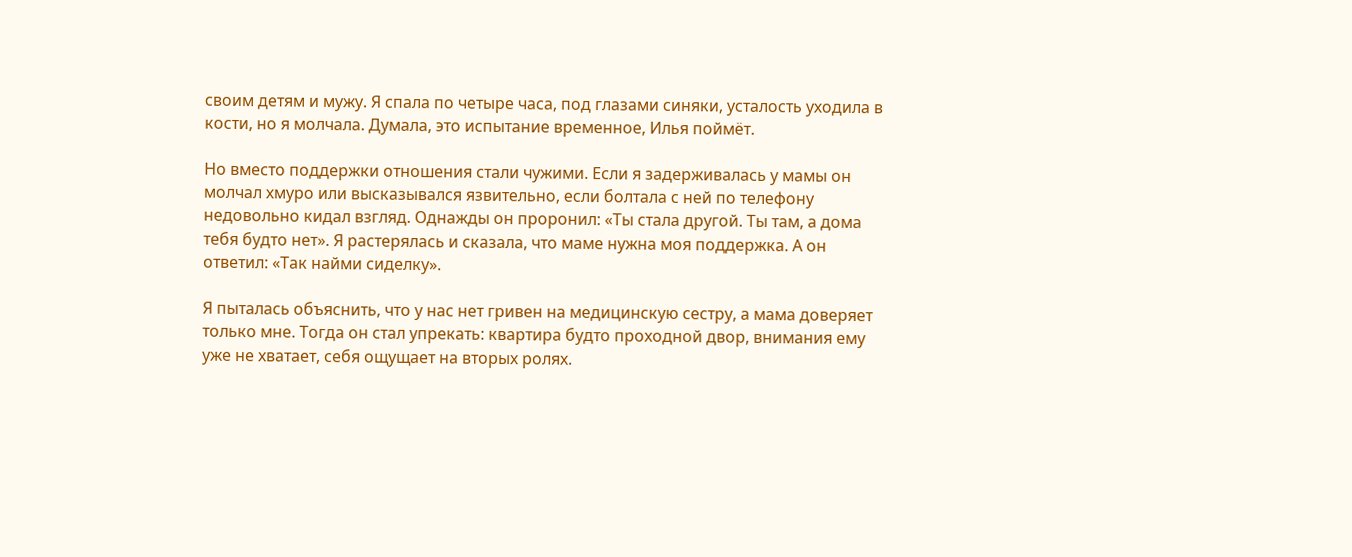своим детям и мужу. Я спала по четыре часа, под глазами синяки, усталость уходила в кости, но я молчала. Думала, это испытание временное, Илья поймёт.

Но вместо поддержки отношения стали чужими. Если я задерживалась у мамы он молчал хмуро или высказывался язвительно, если болтала с ней по телефону недовольно кидал взгляд. Однажды он проронил: «Ты стала другой. Ты там, а дома тебя будто нет». Я растерялась и сказала, что маме нужна моя поддержка. А он ответил: «Так найми сиделку».

Я пыталась объяснить, что у нас нет гривен на медицинскую сестру, а мама доверяет только мне. Тогда он стал упрекать: квартира будто проходной двор, внимания ему уже не хватает, себя ощущает на вторых ролях.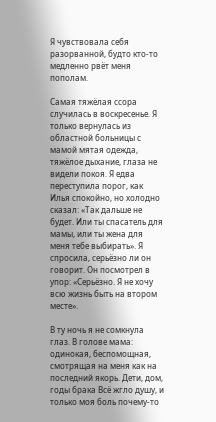Я чувствовала себя разорванной, будто кто-то медленно рвёт меня пополам.

Самая тяжёлая ссора случилась в воскресенье. Я только вернулась из областной больницы с мамой мятая одежда, тяжёлое дыхание, глаза не видели покоя. Я едва переступила порог, как Илья спокойно, но холодно сказал: «Так дальше не будет. Или ты спасатель для мамы, или ты жена для меня тебе выбирать». Я спросила, серьёзно ли он говорит. Он посмотрел в упор: «Серьёзно. Я не хочу всю жизнь быть на втором месте».

В ту ночь я не сомкнула глаз. В голове мама: одинокая, беспомощная, смотрящая на меня как на последний якорь. Дети, дом, годы брака Всё жгло душу, и только моя боль почему-то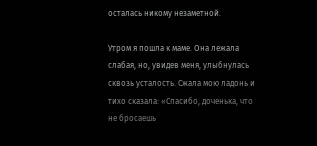осталась никому незаметной.

Утром я пошла к маме. Она лежала слабая, но, увидев меня, улыбнулась сквозь усталость. Сжала мою ладонь и тихо сказала: «Спасибо, доченька, что не бросаешь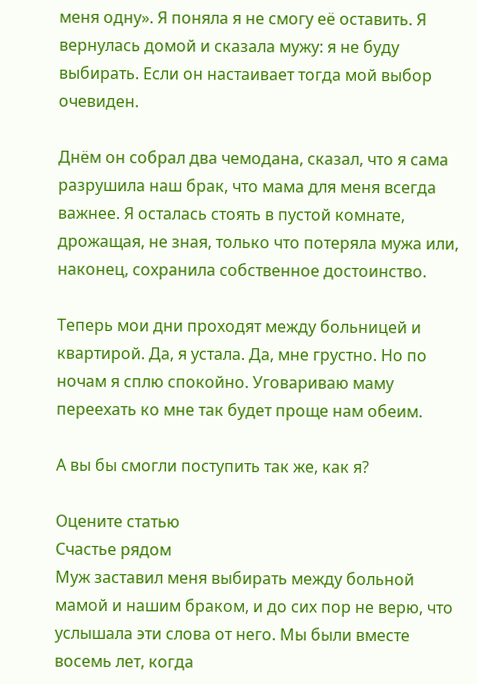меня одну». Я поняла я не смогу её оставить. Я вернулась домой и сказала мужу: я не буду выбирать. Если он настаивает тогда мой выбор очевиден.

Днём он собрал два чемодана, сказал, что я сама разрушила наш брак, что мама для меня всегда важнее. Я осталась стоять в пустой комнате, дрожащая, не зная, только что потеряла мужа или, наконец, сохранила собственное достоинство.

Теперь мои дни проходят между больницей и квартирой. Да, я устала. Да, мне грустно. Но по ночам я сплю спокойно. Уговариваю маму переехать ко мне так будет проще нам обеим.

А вы бы смогли поступить так же, как я?

Оцените статью
Счастье рядом
Муж заставил меня выбирать между больной мамой и нашим браком, и до сих пор не верю, что услышала эти слова от него. Мы были вместе восемь лет, когда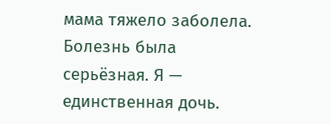мама тяжело заболела. Болезнь была серьёзная. Я — единственная дочь.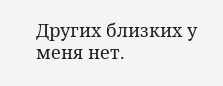Других близких у меня нет.